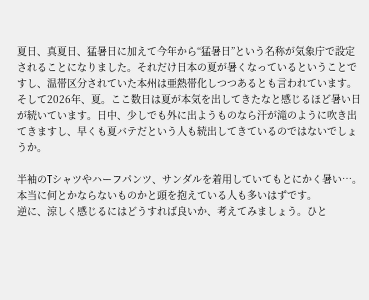夏日、真夏日、猛暑日に加えて今年から“猛暑日”という名称が気象庁で設定されることになりました。それだけ日本の夏が暑くなっているということですし、温帯区分されていた本州は亜熱帯化しつつあるとも言われています。
そして2026年、夏。ここ数日は夏が本気を出してきたなと感じるほど暑い日が続いています。日中、少しでも外に出ようものなら汗が滝のように吹き出てきますし、早くも夏バテだという人も続出してきているのではないでしょうか。

半袖のTシャツやハーフパンツ、サンダルを着用していてもとにかく暑い…。本当に何とかならないものかと頭を抱えている人も多いはずです。
逆に、涼しく感じるにはどうすれば良いか、考えてみましょう。ひと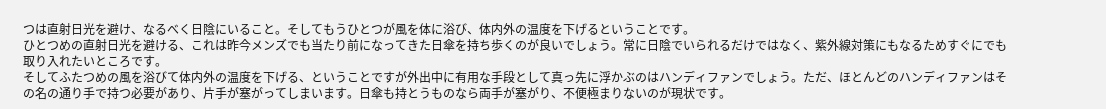つは直射日光を避け、なるべく日陰にいること。そしてもうひとつが風を体に浴び、体内外の温度を下げるということです。
ひとつめの直射日光を避ける、これは昨今メンズでも当たり前になってきた日傘を持ち歩くのが良いでしょう。常に日陰でいられるだけではなく、紫外線対策にもなるためすぐにでも取り入れたいところです。
そしてふたつめの風を浴びて体内外の温度を下げる、ということですが外出中に有用な手段として真っ先に浮かぶのはハンディファンでしょう。ただ、ほとんどのハンディファンはその名の通り手で持つ必要があり、片手が塞がってしまいます。日傘も持とうものなら両手が塞がり、不便極まりないのが現状です。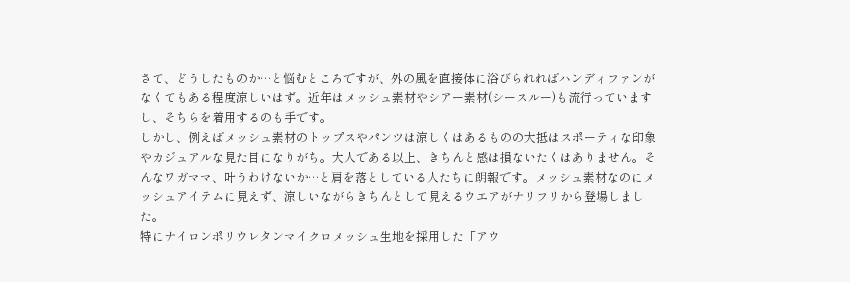さて、どうしたものか…と悩むところですが、外の風を直接体に浴びられればハンディファンがなくてもある程度涼しいはず。近年はメッシュ素材やシアー素材(シースルー)も流行っていますし、そちらを着用するのも手です。
しかし、例えばメッシュ素材のトップスやパンツは涼しくはあるものの大抵はスポーティな印象やカジュアルな見た目になりがち。大人である以上、きちんと感は損ないたくはありません。そんなワガママ、叶うわけないか…と肩を落としている人たちに朗報です。メッシュ素材なのにメッシュアイテムに見えず、涼しいながらきちんとして見えるウエアがナリフリから登場しました。
特にナイロンポリウレタンマイクロメッシュ生地を採用した「アウ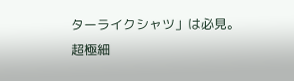ターライクシャツ」は必見。超極細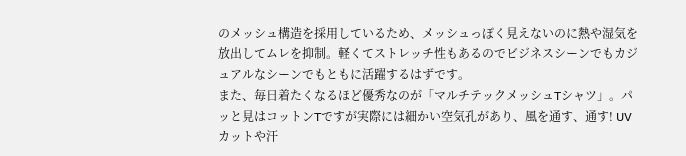のメッシュ構造を採用しているため、メッシュっぽく見えないのに熱や湿気を放出してムレを抑制。軽くてストレッチ性もあるのでビジネスシーンでもカジュアルなシーンでもともに活躍するはずです。
また、毎日着たくなるほど優秀なのが「マルチテックメッシュTシャツ」。パッと見はコットンTですが実際には細かい空気孔があり、風を通す、通す! UVカットや汗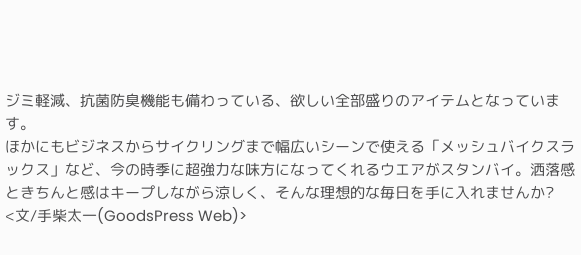ジミ軽減、抗菌防臭機能も備わっている、欲しい全部盛りのアイテムとなっています。
ほかにもビジネスからサイクリングまで幅広いシーンで使える「メッシュバイクスラックス」など、今の時季に超強力な味方になってくれるウエアがスタンバイ。洒落感ときちんと感はキープしながら涼しく、そんな理想的な毎日を手に入れませんか?
<文/手柴太一(GoodsPress Web)>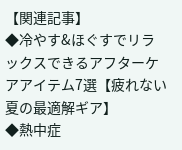【関連記事】
◆冷やす&ほぐすでリラックスできるアフターケアアイテム7選【疲れない夏の最適解ギア】
◆熱中症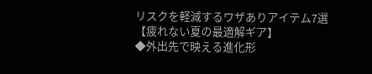リスクを軽減するワザありアイテム7選【疲れない夏の最適解ギア】
◆外出先で映える進化形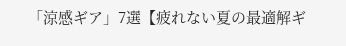「涼感ギア」7選【疲れない夏の最適解ギ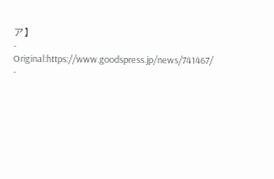ア】
- Original:https://www.goodspress.jp/news/741467/
-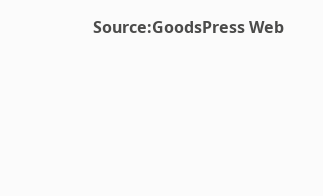Source:GoodsPress Web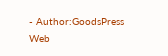- Author:GoodsPress Web